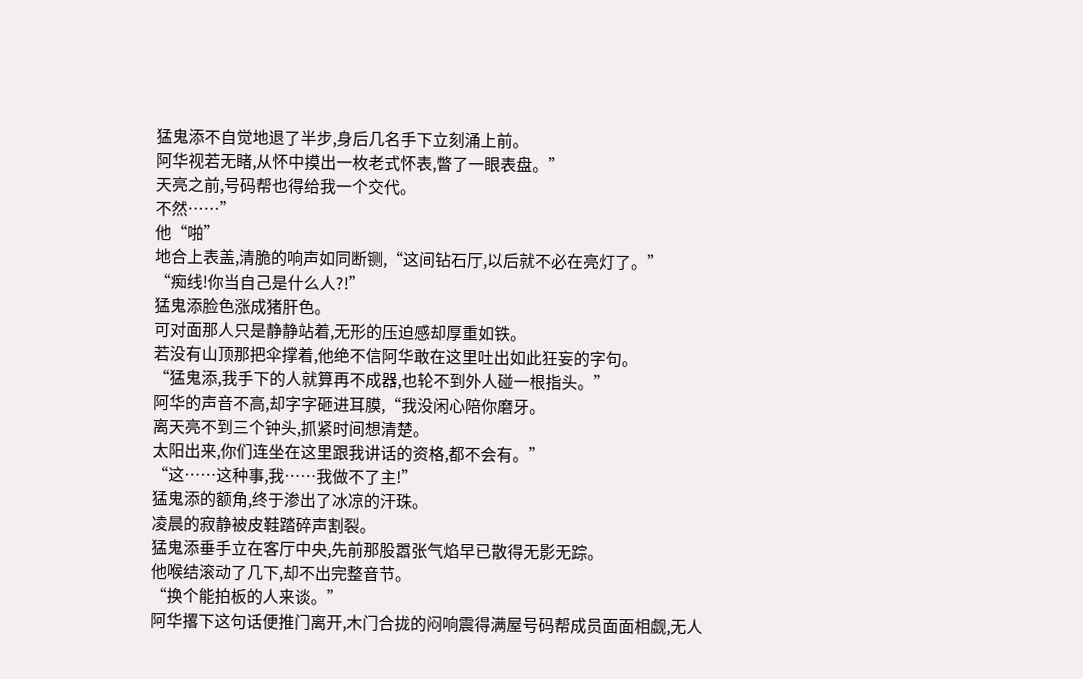猛鬼添不自觉地退了半步,身后几名手下立刻涌上前。
阿华视若无睹,从怀中摸出一枚老式怀表,瞥了一眼表盘。”
天亮之前,号码帮也得给我一个交代。
不然……”
他“啪”
地合上表盖,清脆的响声如同断铡,“这间钻石厅,以后就不必在亮灯了。”
“痴线!你当自己是什么人?!”
猛鬼添脸色涨成猪肝色。
可对面那人只是静静站着,无形的压迫感却厚重如铁。
若没有山顶那把伞撑着,他绝不信阿华敢在这里吐出如此狂妄的字句。
“猛鬼添,我手下的人就算再不成器,也轮不到外人碰一根指头。”
阿华的声音不高,却字字砸进耳膜,“我没闲心陪你磨牙。
离天亮不到三个钟头,抓紧时间想清楚。
太阳出来,你们连坐在这里跟我讲话的资格,都不会有。”
“这……这种事,我……我做不了主!”
猛鬼添的额角,终于渗出了冰凉的汗珠。
凌晨的寂静被皮鞋踏碎声割裂。
猛鬼添垂手立在客厅中央,先前那股嚣张气焰早已散得无影无踪。
他喉结滚动了几下,却不出完整音节。
“换个能拍板的人来谈。”
阿华撂下这句话便推门离开,木门合拢的闷响震得满屋号码帮成员面面相觑,无人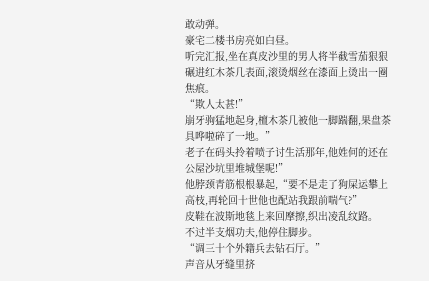敢动弹。
豪宅二楼书房亮如白昼。
听完汇报,坐在真皮沙里的男人将半截雪茄狠狠碾进红木茶几表面,滚烫烟丝在漆面上烫出一圈焦痕。
“欺人太甚!”
崩牙驹猛地起身,檀木茶几被他一脚踹翻,果盘茶具哗啦碎了一地。”
老子在码头拎着喷子讨生活那年,他姓何的还在公屋沙坑里堆城堡呢!”
他脖颈青筋根根暴起,“要不是走了狗屎运攀上高枝,再轮回十世他也配站我跟前喘气?”
皮鞋在波斯地毯上来回摩擦,织出凌乱纹路。
不过半支烟功夫,他停住脚步。
“调三十个外籍兵去钻石厅。”
声音从牙缝里挤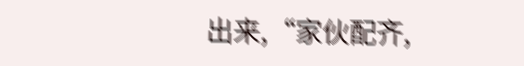出来,“家伙配齐,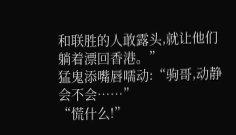和联胜的人敢露头,就让他们躺着漂回香港。”
猛鬼添嘴唇嚅动:“驹哥,动静会不会……”
“慌什么!”